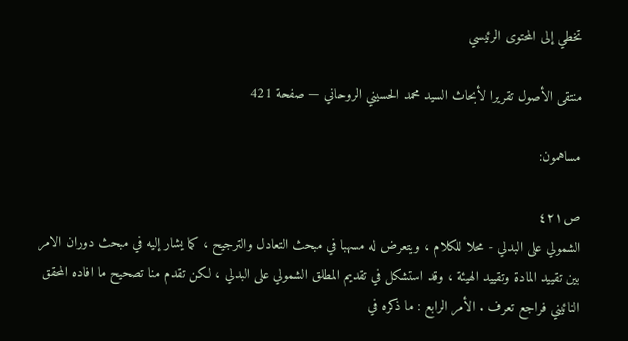تخطي إلى المحتوى الرئيسي

منتقى الأصول تقريرا لأبحاث السيد محمد الحسيني الروحاني — صفحة 421

مساهمون:

ص٤٢١
الشمولي على البدلي - محلا للكلام ، ويتعرض له مسهبا في مبحث التعادل والترجيح ، كما يشار إليه في مبحث دوران الامر بين تقييد المادة وتقييد الهيئة ، وقد استشكل في تقديم المطلق الشمولي على البدلي ، لكن تقدم منا تصحيح ما افاده المحقق النائيني فراجع تعرف . الأمر الرابع : ما ذكره في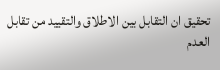تحقيق ان التقابل بين الاطلاق والتقييد من تقابل العدم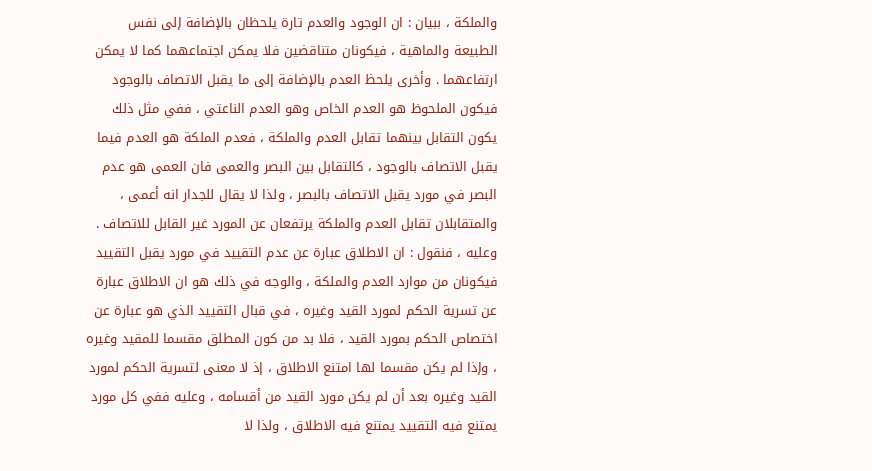والملكة ، ببيان : ان الوجود والعدم تارة يلحظان بالإضافة إلى نفس الطبيعة والماهية ، فيكونان متناقضين فلا يمكن اجتماعهما كما لا يمكن ارتفاعهما . وأخرى يلحظ العدم بالإضافة إلى ما يقبل الاتصاف بالوجود فيكون الملحوظ هو العدم الخاص وهو العدم الناعتي ، ففي مثل ذلك يكون التقابل بينهما تقابل العدم والملكة ، فعدم الملكة هو العدم فيما يقبل الاتصاف بالوجود ، كالتقابل بين البصر والعمى فان العمى هو عدم البصر في مورد يقبل الاتصاف بالبصر ، ولذا لا يقال للجدار انه أعمى ، والمتقابلان تقابل العدم والملكة يرتفعان عن المورد غير القابل للاتصاف . وعليه ، فنقول : ان الاطلاق عبارة عن عدم التقييد في مورد يقبل التقييد فيكونان من موارد العدم والملكة ، والوجه في ذلك هو ان الاطلاق عبارة عن تسرية الحكم لمورد القيد وغيره ، في قبال التقييد الذي هو عبارة عن اختصاص الحكم بمورد القيد ، فلا بد من كون المطلق مقسما للمقيد وغيره ، وإذا لم يكن مقسما لها امتنع الاطلاق ، إذ لا معنى لتسرية الحكم لمورد القيد وغيره بعد أن لم يكن مورد القيد من أقسامه ، وعليه ففي كل مورد يمتنع فيه التقييد يمتنع فيه الاطلاق ، ولذا لا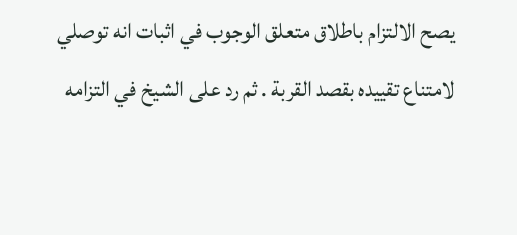يصح الالتزام باطلاق متعلق الوجوب في اثبات انه توصلي لامتناع تقييده بقصد القربة . ثم رد على الشيخ في التزامه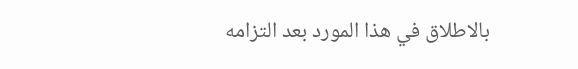بالاطلاق في هذا المورد بعد التزامه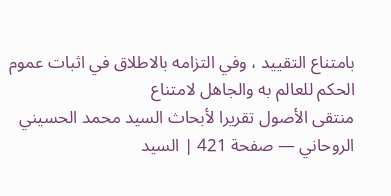بامتناع التقييد ، وفي التزامه بالاطلاق في اثبات عموم الحكم للعالم به والجاهل لامتناع
منتقى الأصول تقريرا لأبحاث السيد محمد الحسيني الروحاني — صفحة 421 | السيد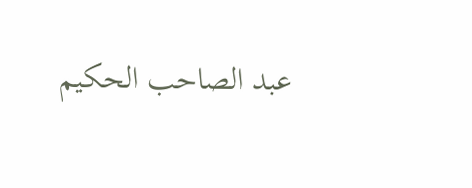عبد الصاحب الحكيم